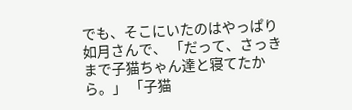でも、そこにいたのはやっぱり如月さんで、 「だって、さっきまで子猫ちゃん達と寝てたから。」 「子猫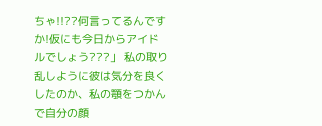ちゃ!!??何言ってるんですか!仮にも今日からアイドルでしょう???」 私の取り乱しように彼は気分を良くしたのか、私の顎をつかんで自分の顔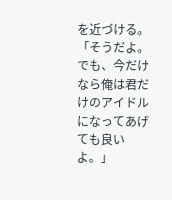を近づける。 「そうだよ。でも、今だけなら俺は君だけのアイドルになってあげても良いよ。」